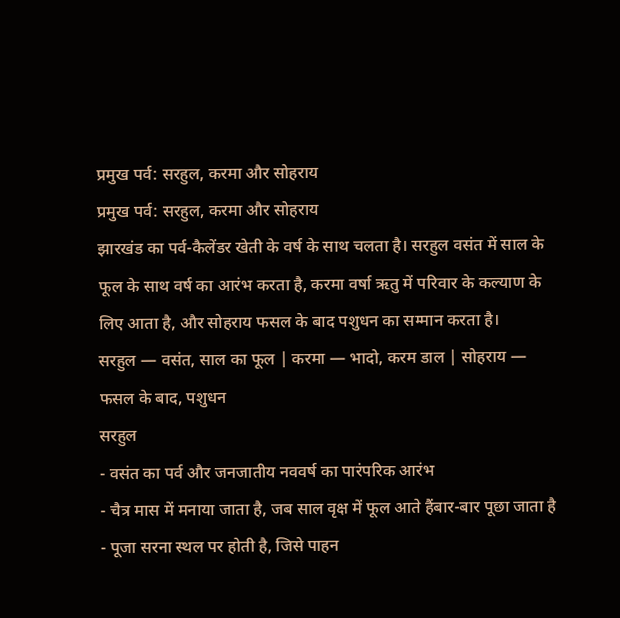प्रमुख पर्व: सरहुल, करमा और सोहराय
प्रमुख पर्व: सरहुल, करमा और सोहराय
झारखंड का पर्व-कैलेंडर खेती के वर्ष के साथ चलता है। सरहुल वसंत में साल के फूल के साथ वर्ष का आरंभ करता है, करमा वर्षा ऋतु में परिवार के कल्याण के लिए आता है, और सोहराय फसल के बाद पशुधन का सम्मान करता है।
सरहुल — वसंत, साल का फूल | करमा — भादो, करम डाल | सोहराय — फसल के बाद, पशुधन
सरहुल
- वसंत का पर्व और जनजातीय नववर्ष का पारंपरिक आरंभ
- चैत्र मास में मनाया जाता है, जब साल वृक्ष में फूल आते हैंबार-बार पूछा जाता है
- पूजा सरना स्थल पर होती है, जिसे पाहन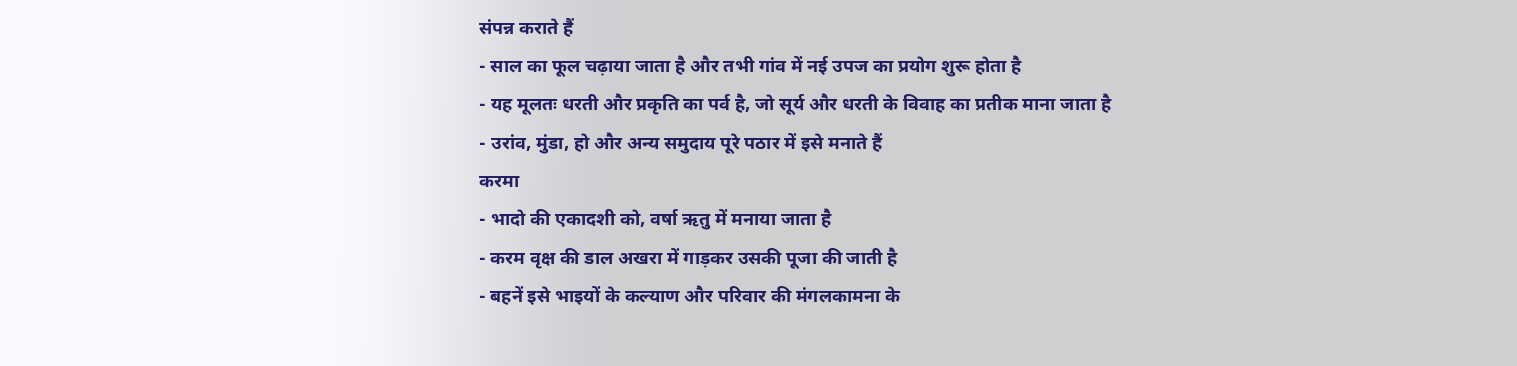संपन्न कराते हैं
- साल का फूल चढ़ाया जाता है और तभी गांव में नई उपज का प्रयोग शुरू होता है
- यह मूलतः धरती और प्रकृति का पर्व है, जो सूर्य और धरती के विवाह का प्रतीक माना जाता है
- उरांव, मुंडा, हो और अन्य समुदाय पूरे पठार में इसे मनाते हैं
करमा
- भादो की एकादशी को, वर्षा ऋतु में मनाया जाता है
- करम वृक्ष की डाल अखरा में गाड़कर उसकी पूजा की जाती है
- बहनें इसे भाइयों के कल्याण और परिवार की मंगलकामना के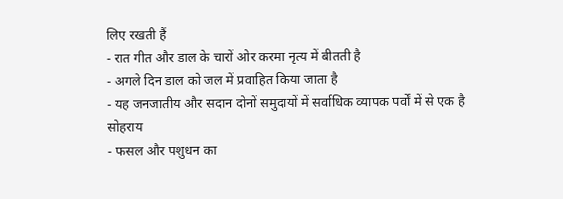लिए रखती हैं
- रात गीत और डाल के चारों ओर करमा नृत्य में बीतती है
- अगले दिन डाल को जल में प्रवाहित किया जाता है
- यह जनजातीय और सदान दोनों समुदायों में सर्वाधिक व्यापक पर्वों में से एक है
सोहराय
- फसल और पशुधन का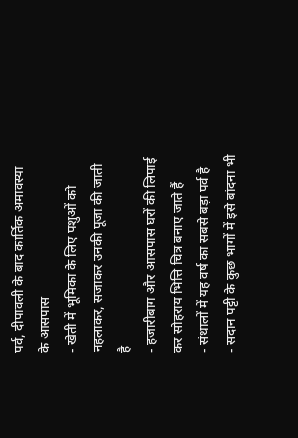पर्व, दीपावली के बाद कार्तिक अमावस्या के आसपास
- खेती में भूमिका के लिए पशुओं को नहलाकर, सजाकर उनकी पूजा की जाती है
- हजारीबाग और आसपास घरों की लिपाई कर सोहराय भित्ति चित्र बनाए जाते हैं
- संथालों में यह वर्ष का सबसे बड़ा पर्व है
- सदान पट्टी के कुछ भागों में इसे बांदना भी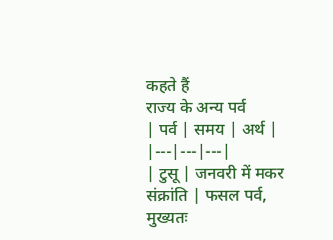कहते हैं
राज्य के अन्य पर्व
| पर्व | समय | अर्थ |
|---|---|---|
| टुसू | जनवरी में मकर संक्रांति | फसल पर्व, मुख्यतः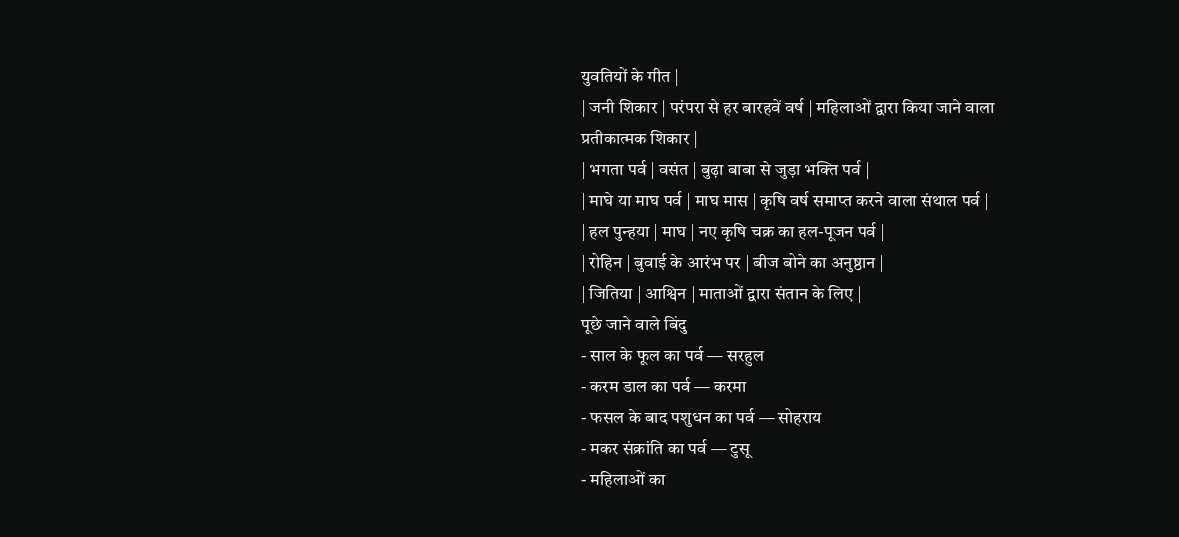युवतियों के गीत |
| जनी शिकार | परंपरा से हर बारहवें वर्ष | महिलाओं द्वारा किया जाने वाला प्रतीकात्मक शिकार |
| भगता पर्व | वसंत | बुढ़ा बाबा से जुड़ा भक्ति पर्व |
| माघे या माघ पर्व | माघ मास | कृषि वर्ष समाप्त करने वाला संथाल पर्व |
| हल पुन्हया | माघ | नए कृषि चक्र का हल-पूजन पर्व |
| रोहिन | बुवाई के आरंभ पर | बीज बोने का अनुष्ठान |
| जितिया | आश्विन | माताओं द्वारा संतान के लिए |
पूछे जाने वाले बिंदु
- साल के फूल का पर्व — सरहुल
- करम डाल का पर्व — करमा
- फसल के बाद पशुधन का पर्व — सोहराय
- मकर संक्रांति का पर्व — टुसू
- महिलाओं का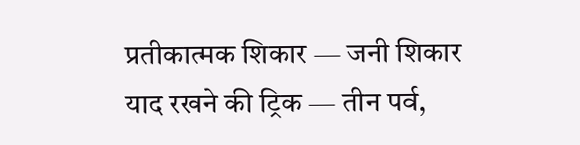प्रतीकात्मक शिकार — जनी शिकार
याद रखने की ट्रिक — तीन पर्व,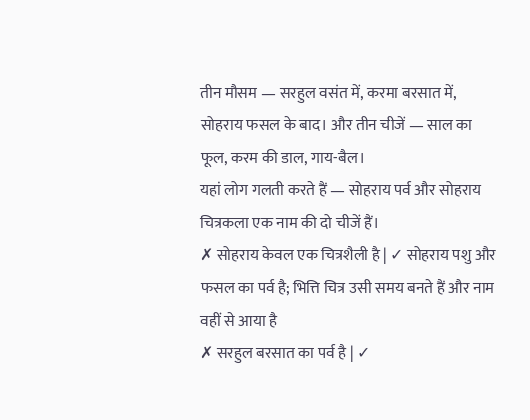तीन मौसम — सरहुल वसंत में, करमा बरसात में, सोहराय फसल के बाद। और तीन चीजें — साल का फूल, करम की डाल, गाय-बैल।
यहां लोग गलती करते हैं — सोहराय पर्व और सोहराय चित्रकला एक नाम की दो चीजें हैं।
✗ सोहराय केवल एक चित्रशैली है | ✓ सोहराय पशु और फसल का पर्व है; भित्ति चित्र उसी समय बनते हैं और नाम वहीं से आया है
✗ सरहुल बरसात का पर्व है | ✓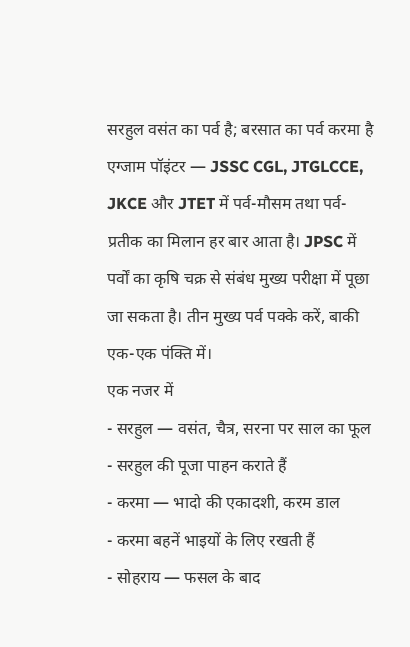सरहुल वसंत का पर्व है; बरसात का पर्व करमा है
एग्जाम पॉइंटर — JSSC CGL, JTGLCCE, JKCE और JTET में पर्व-मौसम तथा पर्व-प्रतीक का मिलान हर बार आता है। JPSC में पर्वों का कृषि चक्र से संबंध मुख्य परीक्षा में पूछा जा सकता है। तीन मुख्य पर्व पक्के करें, बाकी एक-एक पंक्ति में।
एक नजर में
- सरहुल — वसंत, चैत्र, सरना पर साल का फूल
- सरहुल की पूजा पाहन कराते हैं
- करमा — भादो की एकादशी, करम डाल
- करमा बहनें भाइयों के लिए रखती हैं
- सोहराय — फसल के बाद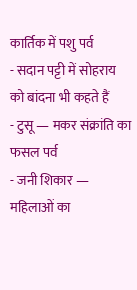कार्तिक में पशु पर्व
- सदान पट्टी में सोहराय को बांदना भी कहते हैं
- टुसू — मकर संक्रांति का फसल पर्व
- जनी शिकार — महिलाओं का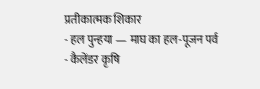प्रतीकात्मक शिकार
- हल पुन्हया — माघ का हल-पूजन पर्व
- कैलेंडर कृषि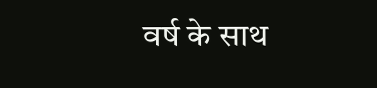वर्ष के साथ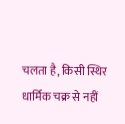चलता है, किसी स्थिर धार्मिक चक्र से नहीं